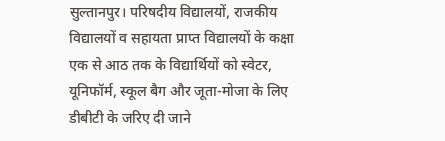सुल्तानपुर। परिषदीय विद्यालयों, राजकीय विद्यालयों व सहायता प्राप्त विद्यालयों के कक्षा एक से आठ तक के विद्यार्थियों को स्वेटर, यूनिफॉर्म, स्कूल बैग और जूता-मोजा के लिए डीबीटी के जरिए दी जाने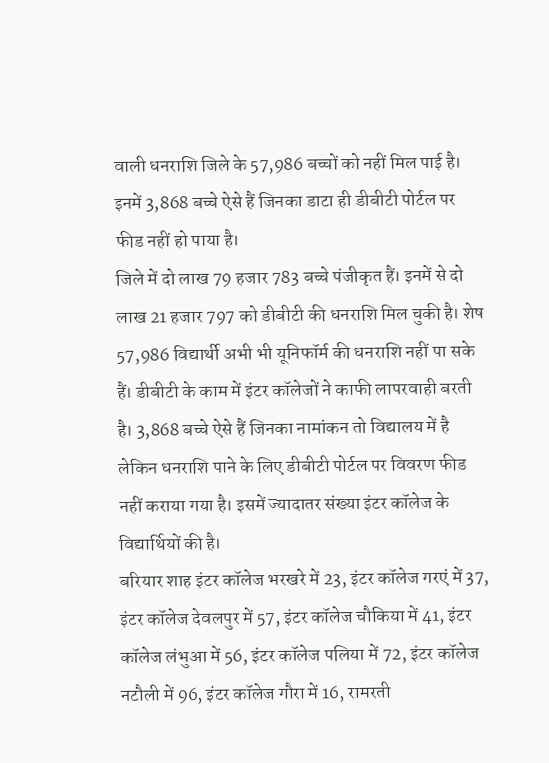वाली धनराशि जिले के 57,986 बच्चों को नहीं मिल पाई है। इनमें 3,868 बच्चे ऐसे हैं जिनका डाटा ही डीबीटी पोर्टल पर फीड नहीं हो पाया है।
जिले में दो लाख 79 हजार 783 बच्चे पंजीकृत हैं। इनमें से दो लाख 21 हजार 797 को डीबीटी की धनराशि मिल चुकी है। शेष 57,986 विद्यार्थी अभी भी यूनिफॉर्म की धनराशि नहीं पा सके हैं। डीबीटी के काम में इंटर कॉलेजों ने काफी लापरवाही बरती है। 3,868 बच्चे ऐसे हैं जिनका नामांकन तो विद्यालय में है लेकिन धनराशि पाने के लिए डीबीटी पोर्टल पर विवरण फीड नहीं कराया गया है। इसमें ज्यादातर संख्या इंटर कॉलेज के विद्यार्थियों की है।
बरियार शाह इंटर कॉलेज भरखरे में 23, इंटर कॉलेज गरएं में 37, इंटर कॉलेज देवलपुर में 57, इंटर कॉलेज चौकिया में 41, इंटर कॉलेज लंभुआ में 56, इंटर कॉलेज पलिया में 72, इंटर कॉलेज नटौली में 96, इंटर कॉलेज गौरा में 16, रामरती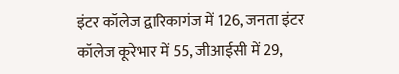इंटर कॉलेज द्वारिकागंज में 126, जनता इंटर कॉलेज कूरेभार में 55, जीआईसी में 29,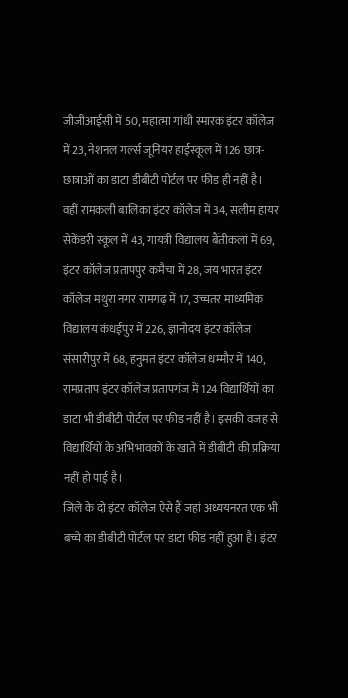जीजीआईसी में 50, महात्मा गांधी स्मारक इंटर कॉलेज में 23, नेशनल गर्ल्स जूनियर हाईस्कूल में 126 छात्र-छात्राओं का डाटा डीबीटी पोर्टल पर फीड ही नहीं है।
वहीं रामकली बालिका इंटर कॉलेज में 34, सलीम हायर सेकेंडरी स्कूल में 43, गायत्री विद्यालय बैंतीकलां में 69, इंटर कॉलेज प्रतापपुर कमैचा में 28, जय भारत इंटर कॉलेज मथुरा नगर रामगढ़ में 17, उच्चतर माध्यमिक विद्यालय कंधईपुर में 226, ज्ञानोदय इंटर कॉलेज संसारीपुर में 68, हनुमत इंटर कॉलेज धम्मौर में 140, रामप्रताप इंटर कॉलेज प्रतापगंज में 124 विद्यार्थियों का डाटा भी डीबीटी पोर्टल पर फीड नहीं है। इसकी वजह से विद्यार्थियों के अभिभावकों के खाते में डीबीटी की प्रक्रिया नहीं हो पाई है।
जिले के दो इंटर कॉलेज ऐसे हैं जहां अध्ययनरत एक भी बच्चे का डीबीटी पोर्टल पर डाटा फीड नहीं हुआ है। इंटर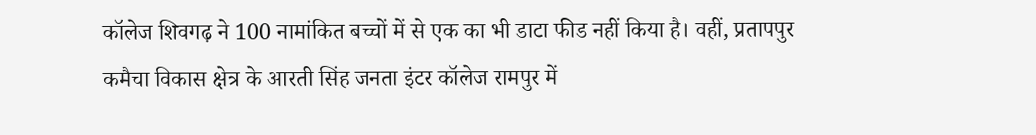कॉलेज शिवगढ़ ने 100 नामांकित बच्चों में से एक का भी डाटा फीड नहीं किया है। वहीं, प्रतापपुर कमैचा विकास क्षेत्र के आरती सिंह जनता इंटर कॉलेज रामपुर में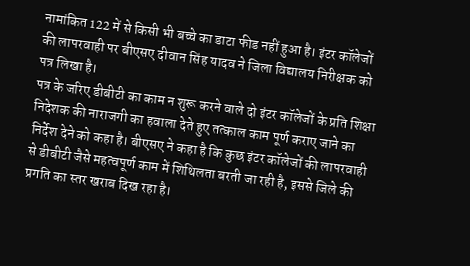नामांकित 122 में से किसी भी बच्चे का डाटा फीड नहीं हुआ है। इंटर कॉलेजों की लापरवाही पर बीएसए दीवान सिंह यादव ने जिला विद्यालय निरीक्षक को पत्र लिखा है।
पत्र के जरिए डीबीटी का काम न शुरू करने वाले दो इंटर कॉलेजों के प्रति शिक्षा निदेशक की नाराजगी का हवाला देते हुए तत्काल काम पूर्ण कराए जाने का निर्देश देने को कहा है। बीएसए ने कहा है कि कुछ इंटर कॉलेजों की लापरवाही से डीबीटी जैसे महत्वपूर्ण काम में शिथिलता बरती जा रही है, इससे जिले की प्रगति का स्तर खराब दिख रहा है।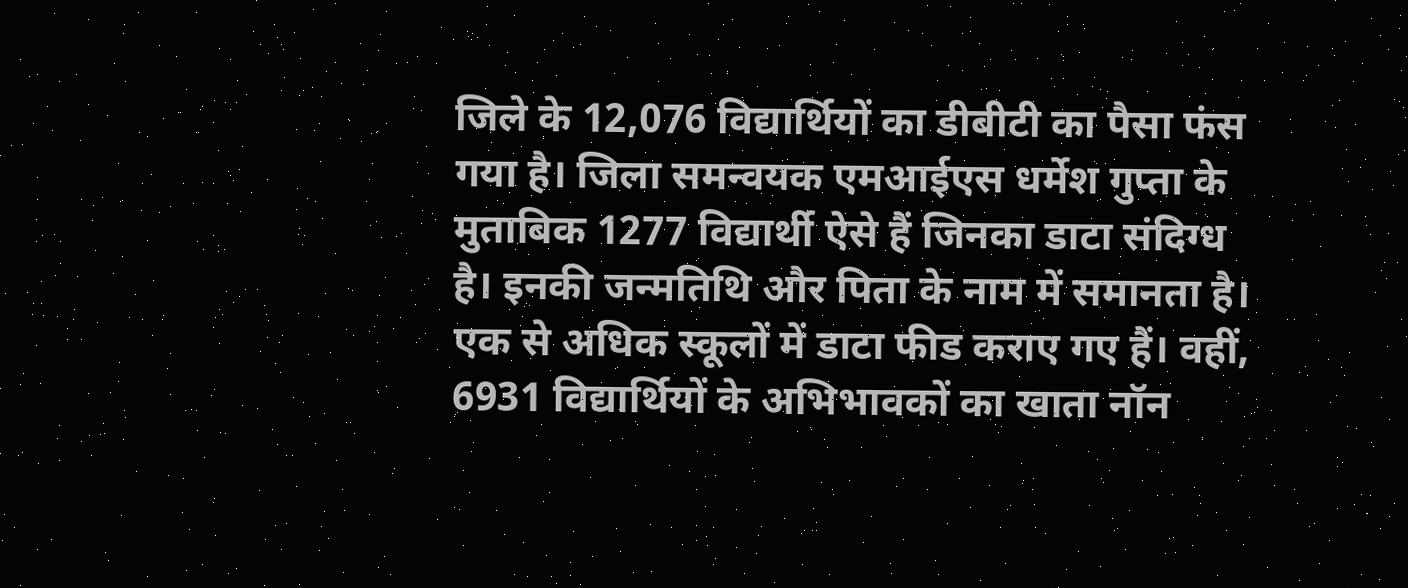जिले के 12,076 विद्यार्थियों का डीबीटी का पैसा फंस गया है। जिला समन्वयक एमआईएस धर्मेश गुप्ता के मुताबिक 1277 विद्यार्थी ऐसे हैं जिनका डाटा संदिग्ध है। इनकी जन्मतिथि और पिता के नाम में समानता है। एक से अधिक स्कूलों में डाटा फीड कराए गए हैं। वहीं, 6931 विद्यार्थियों के अभिभावकों का खाता नॉन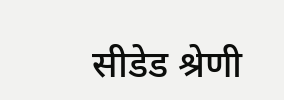सीडेड श्रेणी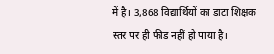में है। 3,868 विद्यार्थियों का डाटा शिक्षक स्तर पर ही फीड नहीं हो पाया है।